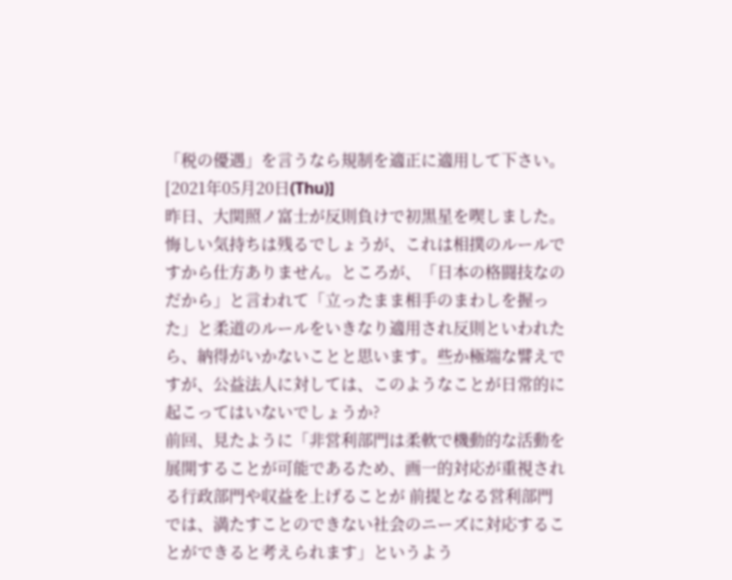「税の優遇」を言うなら規制を適正に適用して下さい。
[2021年05月20日(Thu)]
昨日、大関照ノ富士が反則負けで初黒星を喫しました。悔しい気持ちは残るでしょうが、これは相撲のルールですから仕方ありません。ところが、「日本の格闘技なのだから」と言われて「立ったまま相手のまわしを握った」と柔道のルールをいきなり適用され反則といわれたら、納得がいかないことと思います。些か極端な譬えですが、公益法人に対しては、このようなことが日常的に起こってはいないでしょうか?
前回、見たように「非営利部門は柔軟で機動的な活動を展開することが可能であるため、画一的対応が重視される行政部門や収益を上げることが 前提となる営利部門では、満たすことのできない社会のニーズに対応することができると考えられます」というよう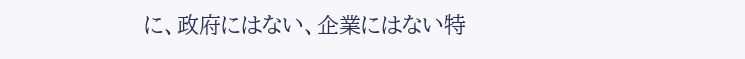に、政府にはない、企業にはない特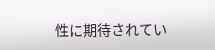性に期待されてい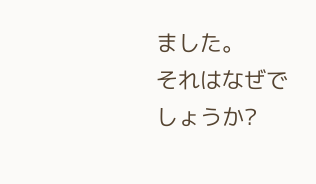ました。
それはなぜでしょうか?